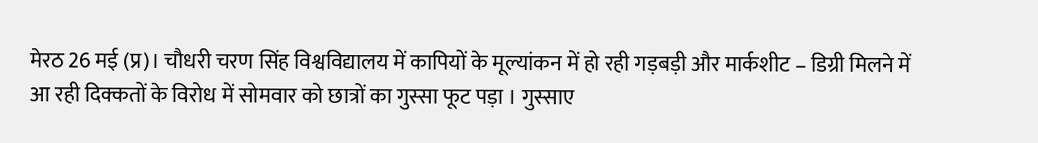मेरठ 26 मई (प्र)। चौधरी चरण सिंह विश्वविद्यालय में कापियों के मूल्यांकन में हो रही गड़बड़ी और मार्कशीट – डिग्री मिलने में आ रही दिक्कतों के विरोध में सोमवार को छात्रों का गुस्सा फूट पड़ा । गुस्साए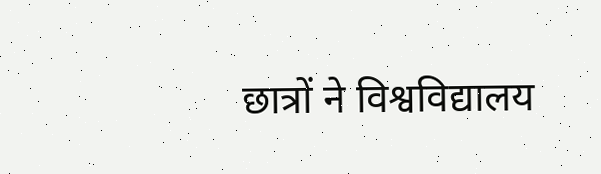छात्रों ने विश्वविद्यालय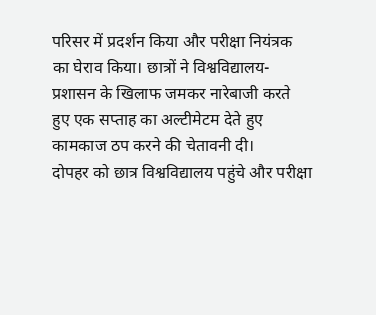परिसर में प्रदर्शन किया और परीक्षा नियंत्रक का घेराव किया। छात्रों ने विश्वविद्यालय- प्रशासन के खिलाफ जमकर नारेबाजी करते हुए एक सप्ताह का अल्टीमेटम देते हुए कामकाज ठप करने की चेतावनी दी।
दोपहर को छात्र विश्वविद्यालय पहुंचे और परीक्षा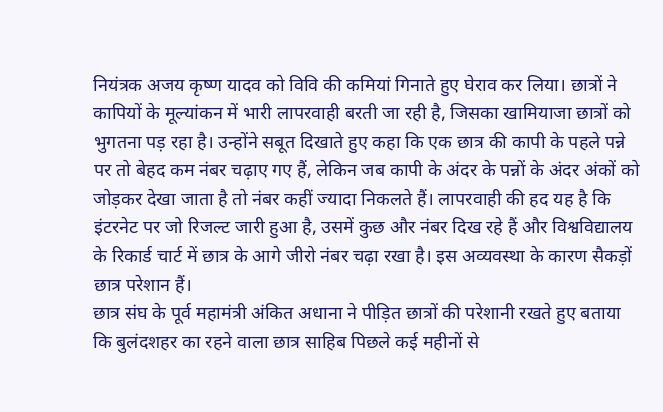नियंत्रक अजय कृष्ण यादव को विवि की कमियां गिनाते हुए घेराव कर लिया। छात्रों ने कापियों के मूल्यांकन में भारी लापरवाही बरती जा रही है, जिसका खामियाजा छात्रों को भुगतना पड़ रहा है। उन्होंने सबूत दिखाते हुए कहा कि एक छात्र की कापी के पहले पन्ने पर तो बेहद कम नंबर चढ़ाए गए हैं, लेकिन जब कापी के अंदर के पन्नों के अंदर अंकों को जोड़कर देखा जाता है तो नंबर कहीं ज्यादा निकलते हैं। लापरवाही की हद यह है कि इंटरनेट पर जो रिजल्ट जारी हुआ है, उसमें कुछ और नंबर दिख रहे हैं और विश्वविद्यालय के रिकार्ड चार्ट में छात्र के आगे जीरो नंबर चढ़ा रखा है। इस अव्यवस्था के कारण सैकड़ों छात्र परेशान हैं।
छात्र संघ के पूर्व महामंत्री अंकित अधाना ने पीड़ित छात्रों की परेशानी रखते हुए बताया कि बुलंदशहर का रहने वाला छात्र साहिब पिछले कई महीनों से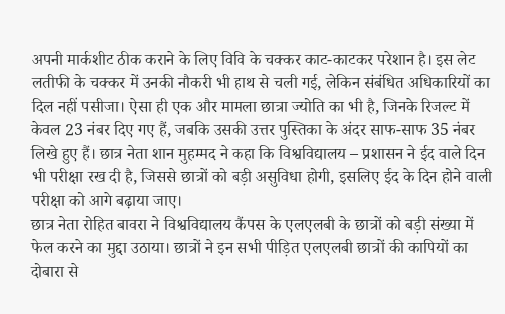अपनी मार्कशीट ठीक कराने के लिए विवि के चक्कर काट-काटकर परेशान है। इस लेट लतीफी के चक्कर में उनकी नौकरी भी हाथ से चली गई, लेकिन संबंधित अधिकारियों का दिल नहीं पसीजा। ऐसा ही एक और मामला छात्रा ज्योति का भी है, जिनके रिजल्ट में केवल 23 नंबर दिए गए हैं, जबकि उसकी उत्तर पुस्तिका के अंदर साफ-साफ 35 नंबर लिखे हुए हैं। छात्र नेता शान मुहम्मद ने कहा कि विश्वविद्यालय – प्रशासन ने ईद वाले दिन भी परीक्षा रख दी है, जिससे छात्रों को बड़ी असुविधा होगी, इसलिए ईद के दिन होने वाली परीक्षा को आगे बढ़ाया जाए।
छात्र नेता रोहित बावरा ने विश्वविद्यालय कैंपस के एलएलबी के छात्रों को बड़ी संख्या में फेल करने का मुद्दा उठाया। छात्रों ने इन सभी पीड़ित एलएलबी छात्रों की कापियों का दोबारा से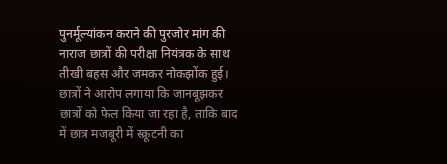पुनर्मूल्यांकन कराने की पुरजोर मांग की नाराज छात्रों की परीक्षा नियंत्रक के साथ तीखी बहस और जमकर नोकझोंक हुई। छात्रों ने आरोप लगाया कि जानबूझकर छात्रों को फेल किया जा रहा है, ताकि बाद में छात्र मजबूरी में स्क्रूटनी का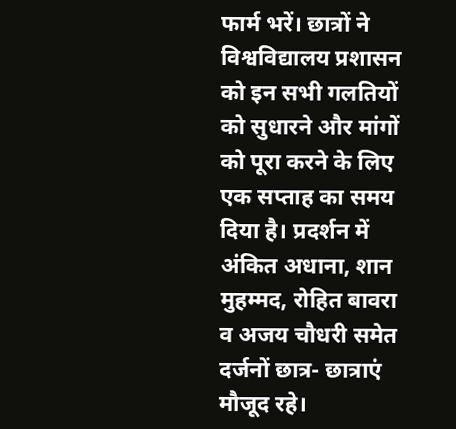फार्म भरें। छात्रों ने विश्वविद्यालय प्रशासन को इन सभी गलतियों को सुधारने और मांगों को पूरा करने के लिए एक सप्ताह का समय दिया है। प्रदर्शन में अंकित अधाना, शान मुहम्मद, रोहित बावरा व अजय चौधरी समेत दर्जनों छात्र- छात्राएं मौजूद रहे।